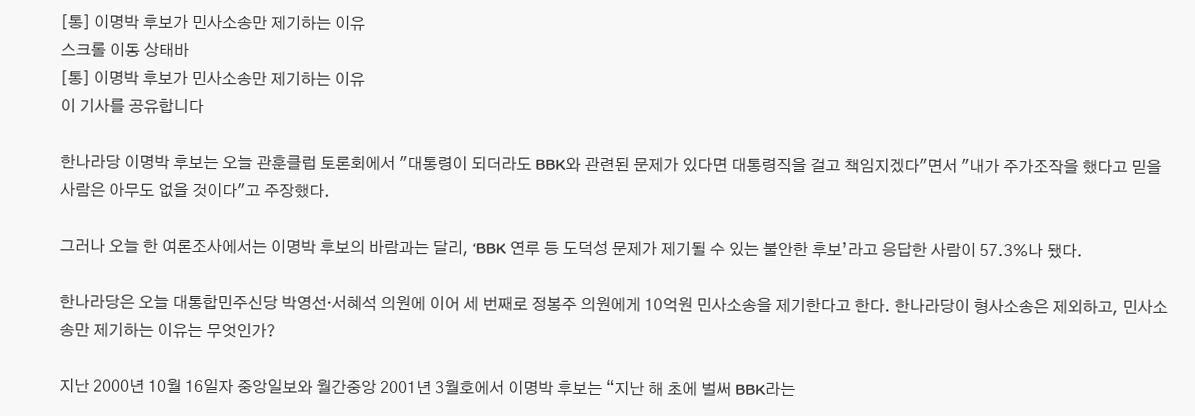[통] 이명박 후보가 민사소송만 제기하는 이유
스크롤 이동 상태바
[통] 이명박 후보가 민사소송만 제기하는 이유
이 기사를 공유합니다

한나라당 이명박 후보는 오늘 관훈클럽 토론회에서 "대통령이 되더라도 BBK와 관련된 문제가 있다면 대통령직을 걸고 책임지겠다"면서 "내가 주가조작을 했다고 믿을 사람은 아무도 없을 것이다"고 주장했다.

그러나 오늘 한 여론조사에서는 이명박 후보의 바람과는 달리, ‘BBK 연루 등 도덕성 문제가 제기될 수 있는 불안한 후보’라고 응답한 사람이 57.3%나 됐다.

한나라당은 오늘 대통합민주신당 박영선·서혜석 의원에 이어 세 번째로 정봉주 의원에게 10억원 민사소송을 제기한다고 한다. 한나라당이 형사소송은 제외하고, 민사소송만 제기하는 이유는 무엇인가?

지난 2000년 10월 16일자 중앙일보와 월간중앙 2001년 3월호에서 이명박 후보는 “지난 해 초에 벌써 BBK라는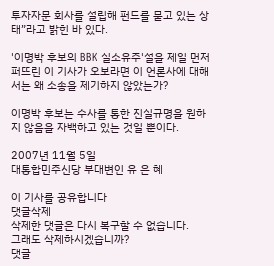투자자문 회사를 설립해 펀드를 묻고 있는 상태”라고 밝힌 바 있다.

'이명박 후보의 BBK 실소유주'설을 제일 먼저 퍼뜨린 이 기사가 오보라면 이 언론사에 대해서는 왜 소송을 제기하지 않았는가?

이명박 후보는 수사를 통한 진실규명을 원하지 않음을 자백하고 있는 것일 뿐이다.

2007년 11월 5일
대통합민주신당 부대변인 유 은 혜

이 기사를 공유합니다
댓글삭제
삭제한 댓글은 다시 복구할 수 없습니다.
그래도 삭제하시겠습니까?
댓글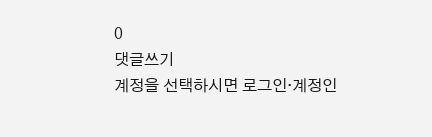0
댓글쓰기
계정을 선택하시면 로그인·계정인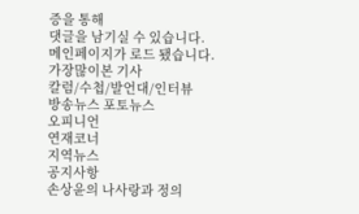증을 통해
댓글을 남기실 수 있습니다.
메인페이지가 로드 됐습니다.
가장많이본 기사
칼럼/수첩/발언대/인터뷰
방송뉴스 포토뉴스
오피니언
연재코너
지역뉴스
공지사항
손상윤의 나사랑과 정의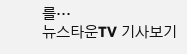를···
뉴스타운TV 기사보기